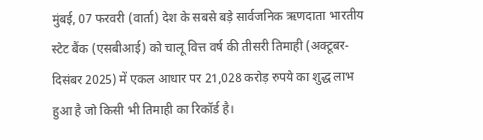मुंबई, 07 फरवरी (वार्ता) देश के सबसे बड़े सार्वजनिक ऋणदाता भारतीय स्टेट बैंक (एसबीआई) को चालू वित्त वर्ष की तीसरी तिमाही (अक्टूबर-दिसंबर 2025) में एकल आधार पर 21,028 करोड़ रुपये का शुद्ध लाभ हुआ है जो किसी भी तिमाही का रिकॉर्ड है।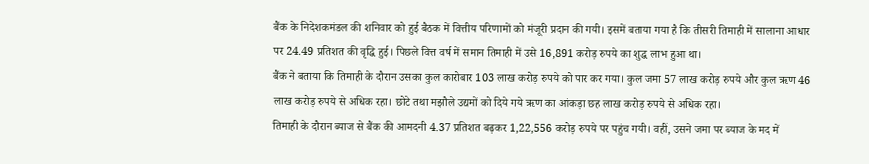बैंक के निदेशकमंडल की शनिवार को हुई बैठक में वित्तीय परिणामों को मंजूरी प्रदान की गयी। इसमें बताया गया है कि तीसरी तिमाही में सालाना आधार पर 24.49 प्रतिशत की वृद्धि हुई। पिछले वित्त वर्ष में समान तिमाही में उसे 16,891 करोड़ रुपये का शुद्ध लाभ हुआ था।
बैंक ने बताया कि तिमाही के दौरान उसका कुल कारोबार 103 लाख करोड़ रुपये को पार कर गया। कुल जमा 57 लाख करोड़ रुपये और कुल ऋण 46 लाख करोड़ रुपये से अधिक रहा। छोटे तथा मझौले उद्यमों को दिये गये ऋण का आंकड़ा छह लाख करोड़ रुपये से अधिक रहा।
तिमाही के दौरान ब्याज से बैंक की आमदनी 4.37 प्रतिशत बढ़कर 1,22,556 करोड़ रुपये पर पहुंच गयी। वहीं, उसने जमा पर ब्याज के मद में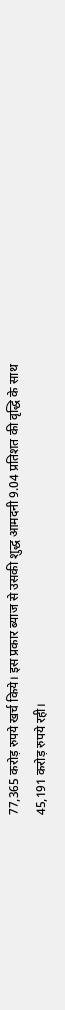77,365 करोड़ रुपये खर्च किये। इस प्रकार ब्याज से उसकी शुद्ध आमदनी 9.04 प्रतिशत की वृद्धि के साथ 45,191 करोड़ रुपये रही।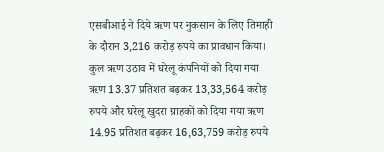एसबीआई ने दिये ऋण पर नुकसान के लिए तिमाही के दौरान 3,216 करोड़ रुपये का प्रावधान किया।
कुल ऋण उठाव में घरेलू कंपनियों को दिया गया ऋण 13.37 प्रतिशत बढ़कर 13,33,564 करोड़ रुपये और घरेलू खुदरा ग्राहकों को दिया गया ऋण 14.95 प्रतिशत बढ़कर 16,63,759 करोड़ रुपये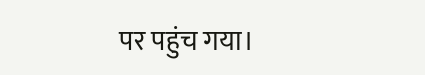पर पहुंच गया।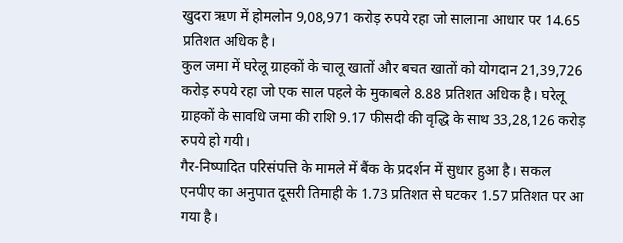खुदरा ऋण में होमलोन 9,08,971 करोड़ रुपये रहा जो सालाना आधार पर 14.65 प्रतिशत अधिक है।
कुल जमा में घरेलू ग्राहकों के चालू खातों और बचत खातों को योगदान 21,39,726 करोड़ रुपये रहा जो एक साल पहले के मुकाबले 8.88 प्रतिशत अधिक है। घरेलू ग्राहकों के सावधि जमा की राशि 9.17 फीसदी की वृद्धि के साथ 33,28,126 करोड़ रुपये हो गयी।
गैर-निष्पादित परिसंपत्ति के मामले में बैंक के प्रदर्शन में सुधार हुआ है। सकल एनपीए का अनुपात दूसरी तिमाही के 1.73 प्रतिशत से घटकर 1.57 प्रतिशत पर आ गया है।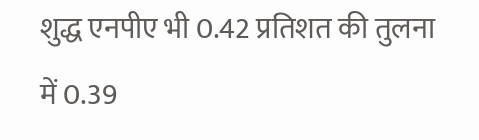शुद्ध एनपीए भी 0.42 प्रतिशत की तुलना में 0.39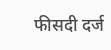फीसदी दर्ज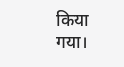किया गया।